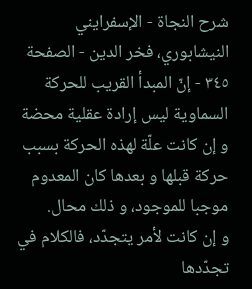شرح النجاة - الإسفرايني النيشابوري، فخر الدين - الصفحة ٣٤٥ - إنّ المبدأ القريب للحركة السماوية ليس إرادة عقلية محضة
و إن كانت علّة لهذه الحركة بسبب حركة قبلها و بعدها كان المعدوم موجبا للموجود، و ذلك محال.
و إن كانت لأمر يتجدّد، فالكلام في تجدّدها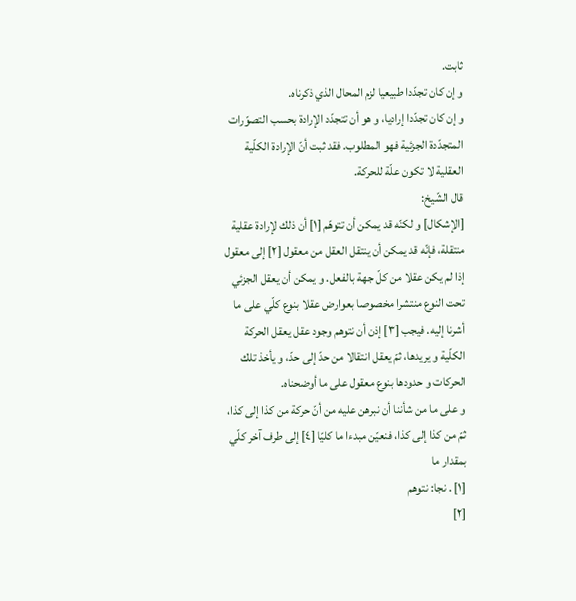ثابت.
و إن كان تجدّدا طبيعيا لزم المحال الذي ذكرناه.
و إن كان تجدّدا إراديا، و هو أن تتجدّد الإرادة بحسب التصوّرات المتجدّدة الجزئية فهو المطلوب. فقد ثبت أنّ الإرادة الكلّية العقلية لا تكون علّة للحركة.
قال الشّيخ:
[الإشكال] و لكنّه قد يمكن أن تتوهّم [١] أن ذلك لإرادة عقلية منتقلة، فإنّه قد يمكن أن ينتقل العقل من معقول [٢] إلى معقول إذا لم يكن عقلا من كلّ جهة بالفعل. و يمكن أن يعقل الجزئي تحت النوع منتشرا مخصوصا بعوارض عقلا بنوع كلّي على ما أشرنا إليه. فيجب [٣] إذن أن نتوهم وجود عقل يعقل الحركة الكلّية و يريدها، ثمّ يعقل انتقالا من حدّ إلى حدّ، و يأخذ تلك الحركات و حدودها بنوع معقول على ما أوضحناه.
و على ما من شأننا أن نبرهن عليه من أنّ حركة من كذا إلى كذا، ثمّ من كذا إلى كذا، فنعيّن مبدءا ما كليّا [٤] إلى طرف آخر كلّي بمقدار ما
[١] . نجا: نتوهم
[٢]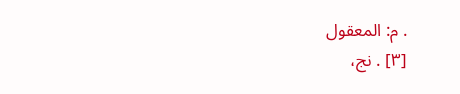. م: المعقول
[٣] . نج،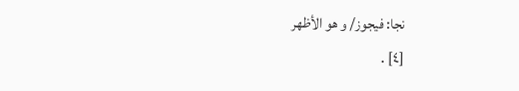نجا: فيجوز/ و هو الأظهر
[٤] .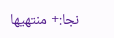نجا:+ منتهيها